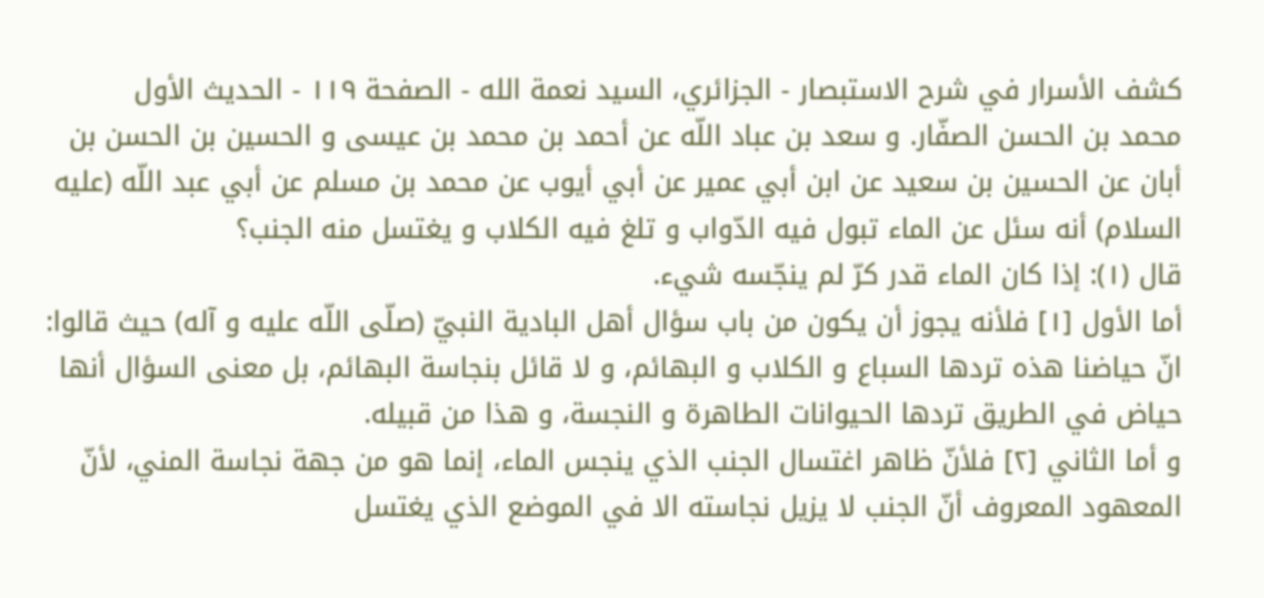كشف الأسرار في شرح الاستبصار - الجزائري، السيد نعمة الله - الصفحة ١١٩ - الحديث الأول
محمد بن الحسن الصفّار. و سعد بن عباد اللّه عن أحمد بن محمد بن عيسى و الحسين بن الحسن بن أبان عن الحسين بن سعيد عن ابن أبي عمير عن أبي أيوب عن محمد بن مسلم عن أبي عبد اللّه (عليه السلام) أنه سئل عن الماء تبول فيه الدّواب و تلغ فيه الكلاب و يغتسل منه الجنب؟
قال (١): إذا كان الماء قدر كرّ لم ينجّسه شيء.
أما الأول [١] فلأنه يجوز أن يكون من باب سؤال أهل البادية النبيّ (صلّى اللّه عليه و آله) حيث قالوا: انّ حياضنا هذه تردها السباع و الكلاب و البهائم، و لا قائل بنجاسة البهائم، بل معنى السؤال أنها حياض في الطريق تردها الحيوانات الطاهرة و النجسة، و هذا من قبيله.
و أما الثاني [٢] فلأنّ ظاهر اغتسال الجنب الذي ينجس الماء، إنما هو من جهة نجاسة المني، لأنّ المعهود المعروف أنّ الجنب لا يزيل نجاسته الا في الموضع الذي يغتسل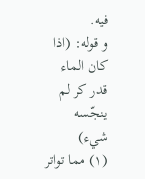فيه.
و قوله: (اذا كان الماء قدر كر لم ينجّسه شيء)
(١) مما تواتر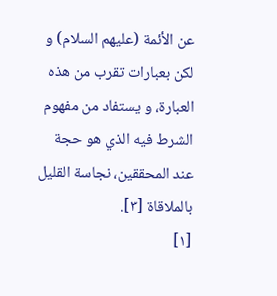عن الأئمة (عليهم السلام) و لكن بعبارات تقرب من هذه العبارة، و يستفاد من مفهوم الشرط فيه الذي هو حجة عند المحققين، نجاسة القليل بالملاقاة [٣].
[١]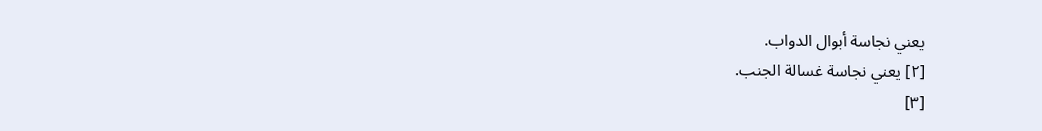يعني نجاسة أبوال الدواب.
[٢] يعني نجاسة غسالة الجنب.
[٣]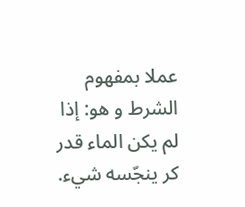عملا بمفهوم الشرط و هو: إذا لم يكن الماء قدر كر ينجّسه شيء.